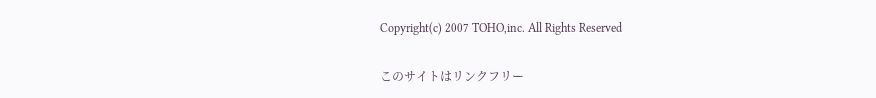Copyright(c) 2007 TOHO,inc. All Rights Reserved

このサイトはリンクフリー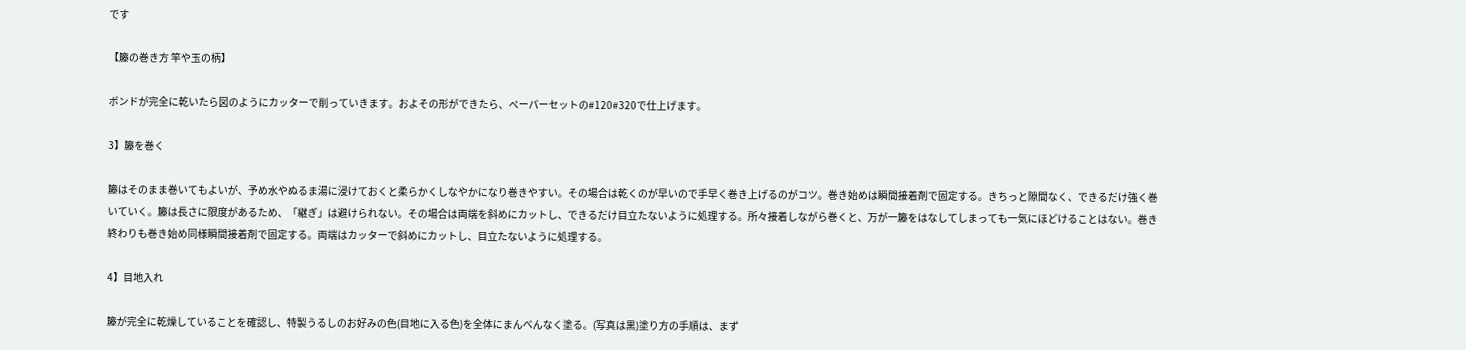です

【籐の巻き方 竿や玉の柄】

ボンドが完全に乾いたら図のようにカッターで削っていきます。およその形ができたら、ペーパーセットの#120#320で仕上げます。

3】籐を巻く

籐はそのまま巻いてもよいが、予め水やぬるま湯に浸けておくと柔らかくしなやかになり巻きやすい。その場合は乾くのが早いので手早く巻き上げるのがコツ。巻き始めは瞬間接着剤で固定する。きちっと隙間なく、できるだけ強く巻いていく。籐は長さに限度があるため、「継ぎ」は避けられない。その場合は両端を斜めにカットし、できるだけ目立たないように処理する。所々接着しながら巻くと、万が一籐をはなしてしまっても一気にほどけることはない。巻き終わりも巻き始め同様瞬間接着剤で固定する。両端はカッターで斜めにカットし、目立たないように処理する。

4】目地入れ

籐が完全に乾燥していることを確認し、特製うるしのお好みの色(目地に入る色)を全体にまんべんなく塗る。(写真は黒)塗り方の手順は、まず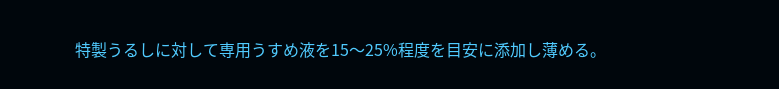特製うるしに対して専用うすめ液を15〜25%程度を目安に添加し薄める。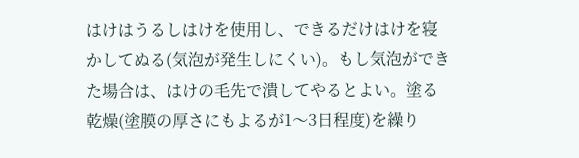はけはうるしはけを使用し、できるだけはけを寝かしてぬる(気泡が発生しにくい)。もし気泡ができた場合は、はけの毛先で潰してやるとよい。塗る乾燥(塗膜の厚さにもよるが1〜3日程度)を繰り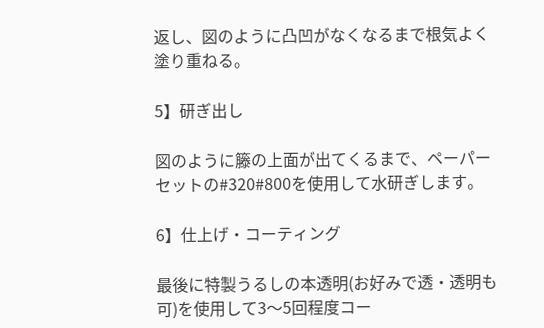返し、図のように凸凹がなくなるまで根気よく塗り重ねる。

5】研ぎ出し

図のように籐の上面が出てくるまで、ペーパーセットの#320#800を使用して水研ぎします。

6】仕上げ・コーティング

最後に特製うるしの本透明(お好みで透・透明も可)を使用して3〜5回程度コー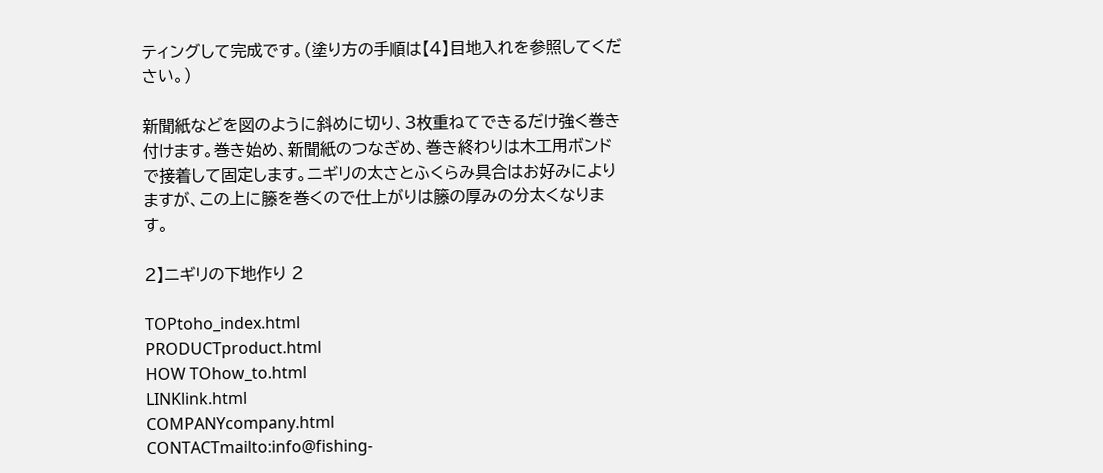ティングして完成です。(塗り方の手順は【4】目地入れを参照してください。)

新聞紙などを図のように斜めに切り、3枚重ねてできるだけ強く巻き付けます。巻き始め、新聞紙のつなぎめ、巻き終わりは木工用ボンドで接着して固定します。ニギリの太さとふくらみ具合はお好みによりますが、この上に籐を巻くので仕上がりは籐の厚みの分太くなります。

2】ニギリの下地作り 2

TOPtoho_index.html
PRODUCTproduct.html
HOW TOhow_to.html
LINKlink.html
COMPANYcompany.html
CONTACTmailto:info@fishing-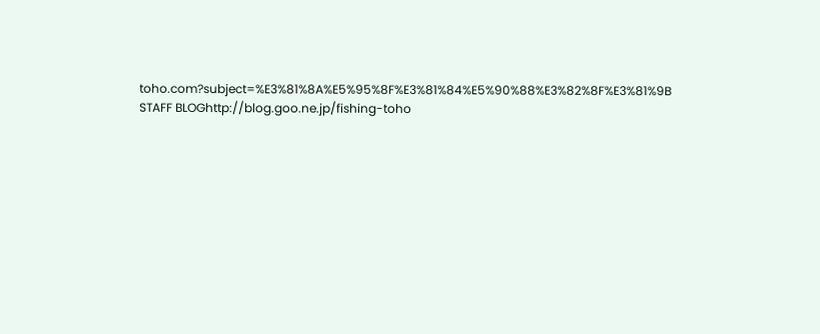toho.com?subject=%E3%81%8A%E5%95%8F%E3%81%84%E5%90%88%E3%82%8F%E3%81%9B
STAFF BLOGhttp://blog.goo.ne.jp/fishing-toho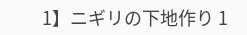1】ニギリの下地作り 1